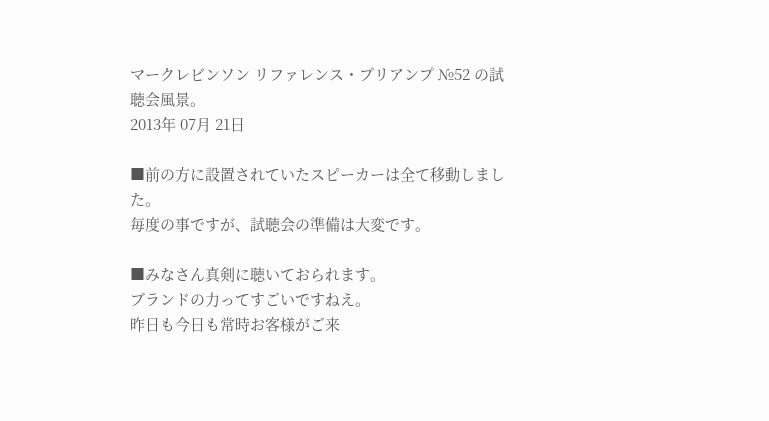マークレビンソン リファレンス・プリアンプ №52 の試聴会風景。
2013年 07月 21日

■前の方に設置されていたスピーカーは全て移動しました。
毎度の事ですが、試聴会の準備は大変です。

■みなさん真剣に聴いておられます。
ブランドの力ってすごいですねえ。
昨日も今日も常時お客様がご来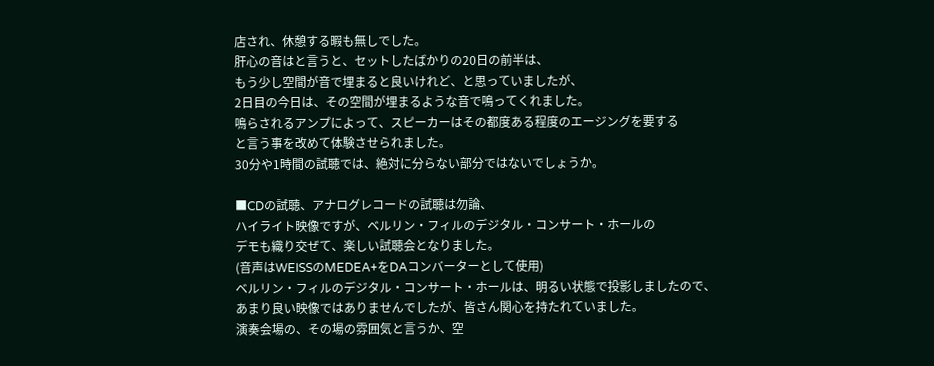店され、休憩する暇も無しでした。
肝心の音はと言うと、セットしたばかりの20日の前半は、
もう少し空間が音で埋まると良いけれど、と思っていましたが、
2日目の今日は、その空間が埋まるような音で鳴ってくれました。
鳴らされるアンプによって、スピーカーはその都度ある程度のエージングを要する
と言う事を改めて体験させられました。
30分や1時間の試聴では、絶対に分らない部分ではないでしょうか。

■CDの試聴、アナログレコードの試聴は勿論、
ハイライト映像ですが、ベルリン・フィルのデジタル・コンサート・ホールの
デモも織り交ぜて、楽しい試聴会となりました。
(音声はWEISSのMEDEA+をDAコンバーターとして使用)
ベルリン・フィルのデジタル・コンサート・ホールは、明るい状態で投影しましたので、
あまり良い映像ではありませんでしたが、皆さん関心を持たれていました。
演奏会場の、その場の雰囲気と言うか、空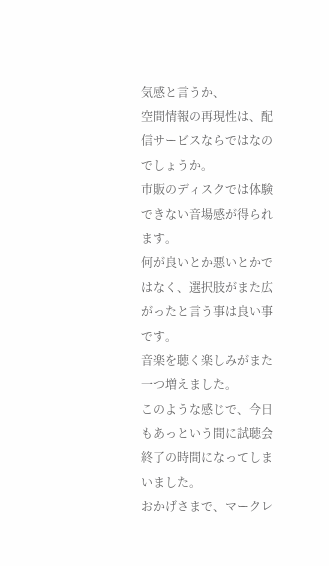気感と言うか、
空間情報の再現性は、配信サービスならではなのでしょうか。
市販のディスクでは体験できない音場感が得られます。
何が良いとか悪いとかではなく、選択肢がまた広がったと言う事は良い事です。
音楽を聴く楽しみがまた一つ増えました。
このような感じで、今日もあっという間に試聴会終了の時間になってしまいました。
おかげさまで、マークレ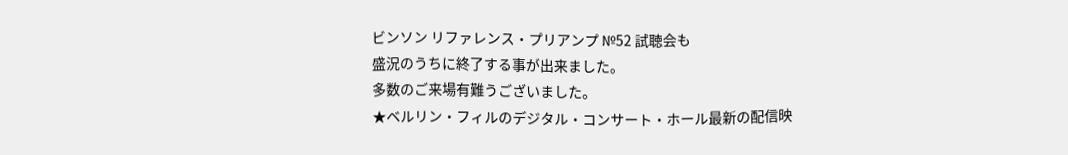ビンソン リファレンス・プリアンプ №52 試聴会も
盛況のうちに終了する事が出来ました。
多数のご来場有難うございました。
★ベルリン・フィルのデジタル・コンサート・ホール最新の配信映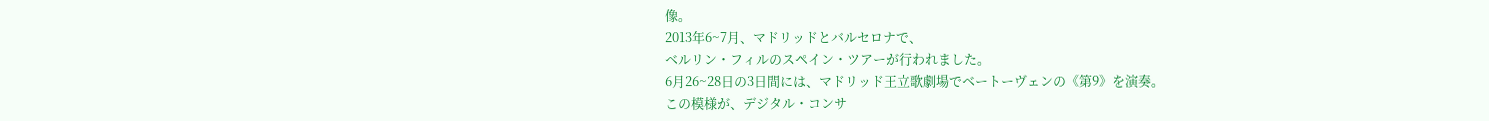像。
2013年6~7月、マドリッドとバルセロナで、
ベルリン・フィルのスペイン・ツアーが行われました。
6月26~28日の3日間には、マドリッド王立歌劇場でベートーヴェンの《第9》を演奏。
この模様が、デジタル・コンサ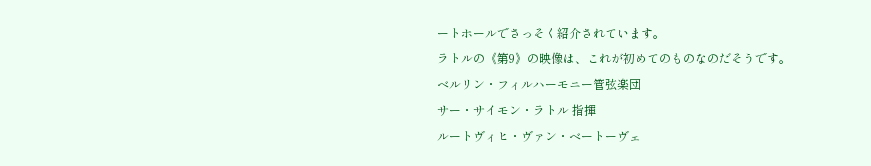ートホールでさっそく紹介されています。
ラトルの《第9》の映像は、これが初めてのものなのだそうです。
ベルリン・フィルハーモニー管弦楽団
サー・サイモン・ラトル 指揮
ルートヴィヒ・ヴァン・ベートーヴェ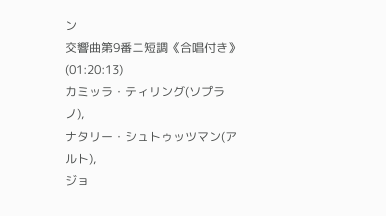ン
交響曲第9番ニ短調《合唱付き》 (01:20:13)
カミッラ・ティリング(ソプラノ),
ナタリー・シュトゥッツマン(アルト),
ジョ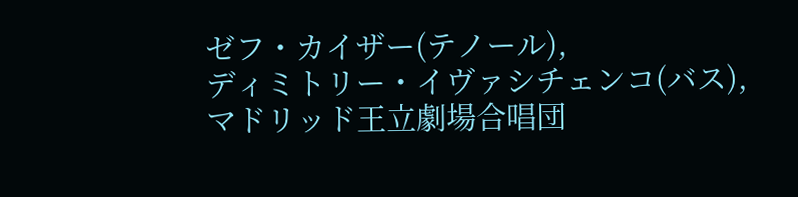ゼフ・カイザー(テノール),
ディミトリー・イヴァシチェンコ(バス),
マドリッド王立劇場合唱団